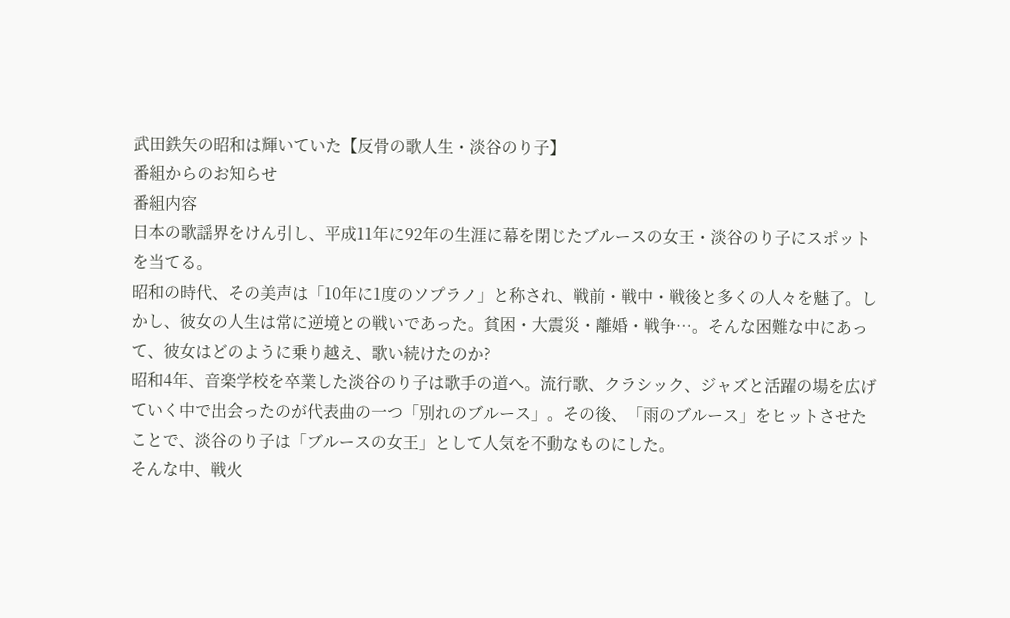武田鉄矢の昭和は輝いていた【反骨の歌人生・淡谷のり子】
番組からのお知らせ
番組内容
日本の歌謡界をけん引し、平成11年に92年の生涯に幕を閉じたブルースの女王・淡谷のり子にスポットを当てる。
昭和の時代、その美声は「10年に1度のソプラノ」と称され、戦前・戦中・戦後と多くの人々を魅了。しかし、彼女の人生は常に逆境との戦いであった。貧困・大震災・離婚・戦争…。そんな困難な中にあって、彼女はどのように乗り越え、歌い続けたのか?
昭和4年、音楽学校を卒業した淡谷のり子は歌手の道へ。流行歌、クラシック、ジャズと活躍の場を広げていく中で出会ったのが代表曲の一つ「別れのブルース」。その後、「雨のブルース」をヒットさせたことで、淡谷のり子は「ブルースの女王」として人気を不動なものにした。
そんな中、戦火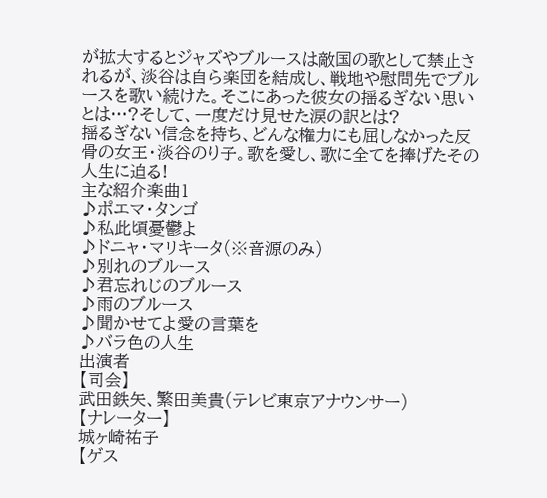が拡大するとジャズやブルースは敵国の歌として禁止されるが、淡谷は自ら楽団を結成し、戦地や慰問先でブルースを歌い続けた。そこにあった彼女の揺るぎない思いとは…?そして、一度だけ見せた涙の訳とは?
揺るぎない信念を持ち、どんな権力にも屈しなかった反骨の女王・淡谷のり子。歌を愛し、歌に全てを捧げたその人生に迫る!
主な紹介楽曲1
♪ポエマ・タンゴ
♪私此頃憂鬱よ
♪ドニャ・マリキータ(※音源のみ)
♪別れのブルース
♪君忘れじのブルース
♪雨のブルース
♪聞かせてよ愛の言葉を
♪バラ色の人生
出演者
【司会】
武田鉄矢、繁田美貴(テレビ東京アナウンサー)
【ナレーター】
城ヶ崎祐子
【ゲス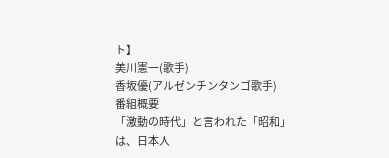ト】
美川憲一(歌手)
香坂優(アルゼンチンタンゴ歌手)
番組概要
「激動の時代」と言われた「昭和」は、日本人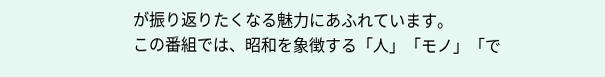が振り返りたくなる魅力にあふれています。
この番組では、昭和を象徴する「人」「モノ」「で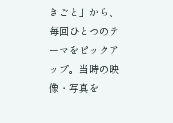きごと」から、毎回ひとつのテーマをピックアップ。当時の映像・写真を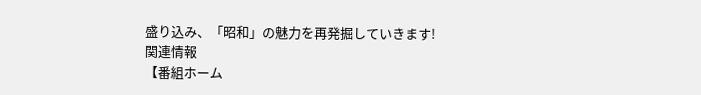盛り込み、「昭和」の魅力を再発掘していきます!
関連情報
【番組ホーム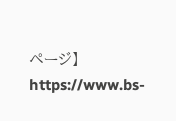ページ】
https://www.bs-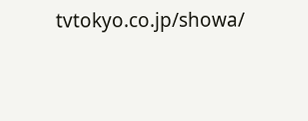tvtokyo.co.jp/showa/